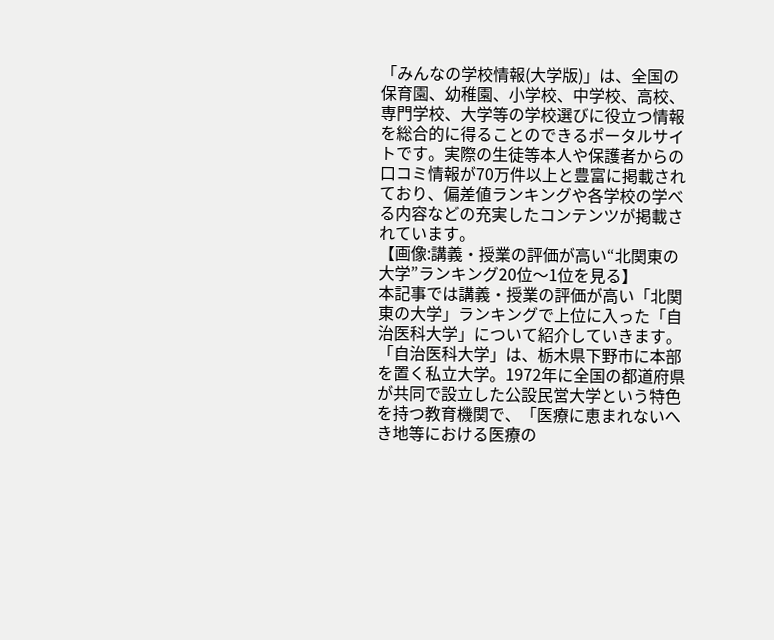「みんなの学校情報(大学版)」は、全国の保育園、幼稚園、小学校、中学校、高校、専門学校、大学等の学校選びに役立つ情報を総合的に得ることのできるポータルサイトです。実際の生徒等本人や保護者からの口コミ情報が70万件以上と豊富に掲載されており、偏差値ランキングや各学校の学べる内容などの充実したコンテンツが掲載されています。
【画像:講義・授業の評価が高い“北関東の大学”ランキング20位〜1位を見る】
本記事では講義・授業の評価が高い「北関東の大学」ランキングで上位に入った「自治医科大学」について紹介していきます。
「自治医科大学」は、栃木県下野市に本部を置く私立大学。1972年に全国の都道府県が共同で設立した公設民営大学という特色を持つ教育機関で、「医療に恵まれないへき地等における医療の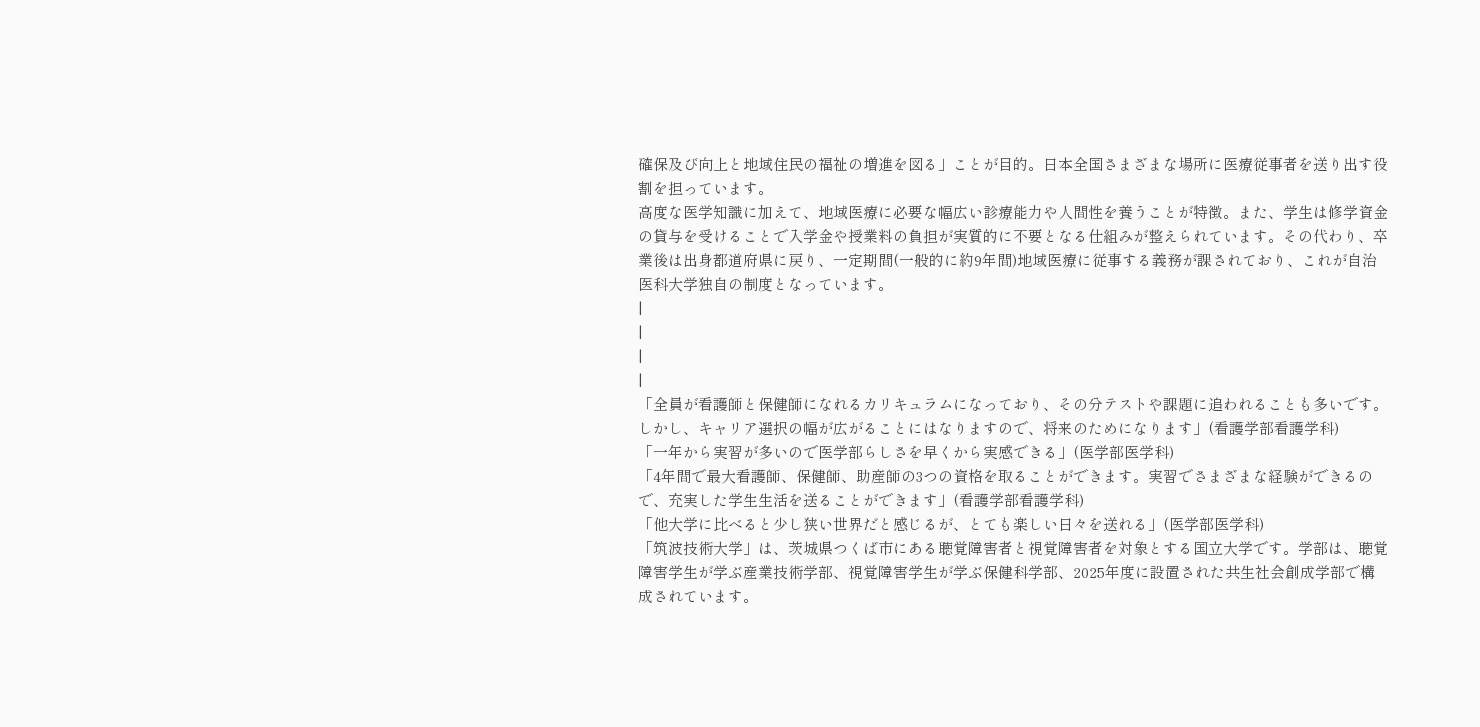確保及び向上と地域住民の福祉の増進を図る」ことが目的。日本全国さまざまな場所に医療従事者を送り出す役割を担っています。
高度な医学知識に加えて、地域医療に必要な幅広い診療能力や人間性を養うことが特徴。また、学生は修学資金の貸与を受けることで入学金や授業料の負担が実質的に不要となる仕組みが整えられています。その代わり、卒業後は出身都道府県に戻り、一定期間(一般的に約9年間)地域医療に従事する義務が課されており、これが自治医科大学独自の制度となっています。
|
|
|
|
「全員が看護師と保健師になれるカリキュラムになっており、その分テストや課題に追われることも多いです。しかし、キャリア選択の幅が広がることにはなりますので、将来のためになります」(看護学部看護学科)
「一年から実習が多いので医学部らしさを早くから実感できる」(医学部医学科)
「4年間で最大看護師、保健師、助産師の3つの資格を取ることができます。実習でさまざまな経験ができるので、充実した学生生活を送ることができます」(看護学部看護学科)
「他大学に比べると少し狭い世界だと感じるが、とても楽しい日々を送れる」(医学部医学科)
「筑波技術大学」は、茨城県つくば市にある聴覚障害者と視覚障害者を対象とする国立大学です。学部は、聴覚障害学生が学ぶ産業技術学部、視覚障害学生が学ぶ保健科学部、2025年度に設置された共生社会創成学部で構成されています。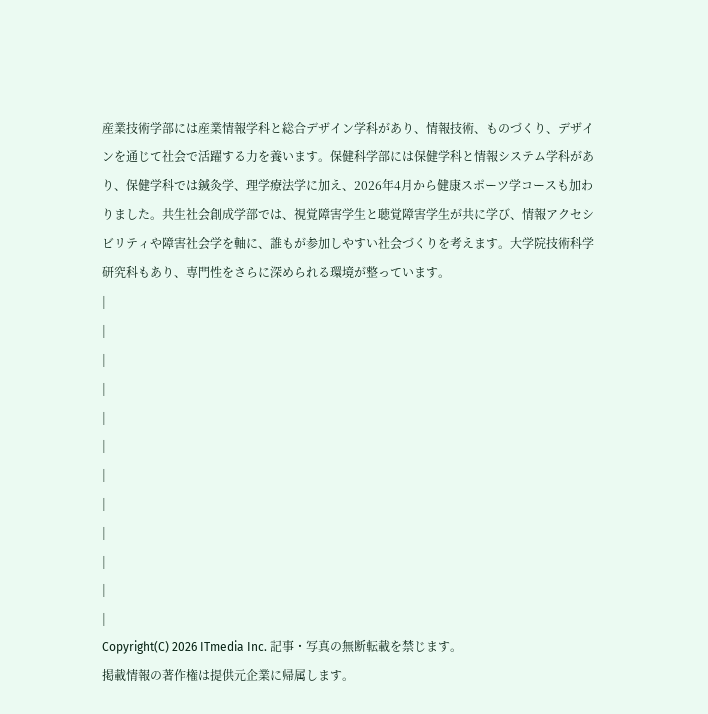産業技術学部には産業情報学科と総合デザイン学科があり、情報技術、ものづくり、デザインを通じて社会で活躍する力を養います。保健科学部には保健学科と情報システム学科があり、保健学科では鍼灸学、理学療法学に加え、2026年4月から健康スポーツ学コースも加わりました。共生社会創成学部では、視覚障害学生と聴覚障害学生が共に学び、情報アクセシビリティや障害社会学を軸に、誰もが参加しやすい社会づくりを考えます。大学院技術科学研究科もあり、専門性をさらに深められる環境が整っています。
|
|
|
|
|
|
|
|
|
|
|
|
Copyright(C) 2026 ITmedia Inc. 記事・写真の無断転載を禁じます。
掲載情報の著作権は提供元企業に帰属します。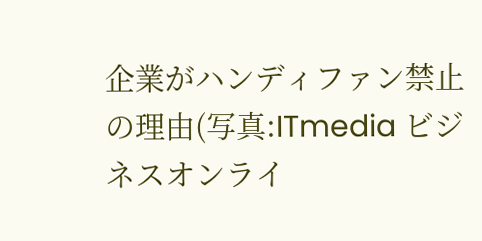企業がハンディファン禁止の理由(写真:ITmedia ビジネスオンライ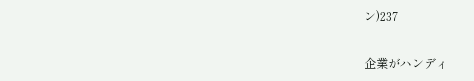ン)237

企業がハンディ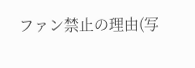ファン禁止の理由(写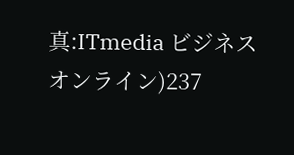真:ITmedia ビジネスオンライン)237